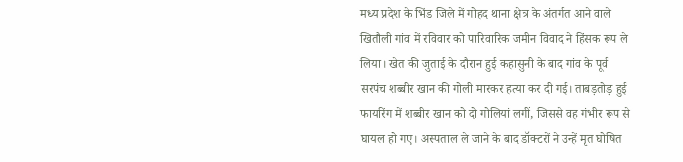मध्य प्रदेश के भिंड जिले में गोहद थाना क्षेत्र के अंतर्गत आने वाले खितौली गांव में रविवार को पारिवारिक जमीन विवाद ने हिंसक रूप ले लिया। खेत की जुताई के दौरान हुई कहासुनी के बाद गांव के पूर्व सरपंच शब्बीर खान की गोली मारकर हत्या कर दी गई। ताबड़तोड़ हुई फायरिंग में शब्बीर खान को दो गोलियां लगीं, जिससे वह गंभीर रूप से घायल हो गए। अस्पताल ले जाने के बाद डॉक्टरों ने उन्हें मृत घोषित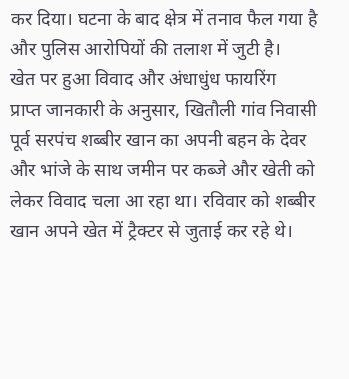कर दिया। घटना के बाद क्षेत्र में तनाव फैल गया है और पुलिस आरोपियों की तलाश में जुटी है।
खेत पर हुआ विवाद और अंधाधुंध फायरिंग
प्राप्त जानकारी के अनुसार, खितौली गांव निवासी पूर्व सरपंच शब्बीर खान का अपनी बहन के देवर और भांजे के साथ जमीन पर कब्जे और खेती को लेकर विवाद चला आ रहा था। रविवार को शब्बीर खान अपने खेत में ट्रैक्टर से जुताई कर रहे थे।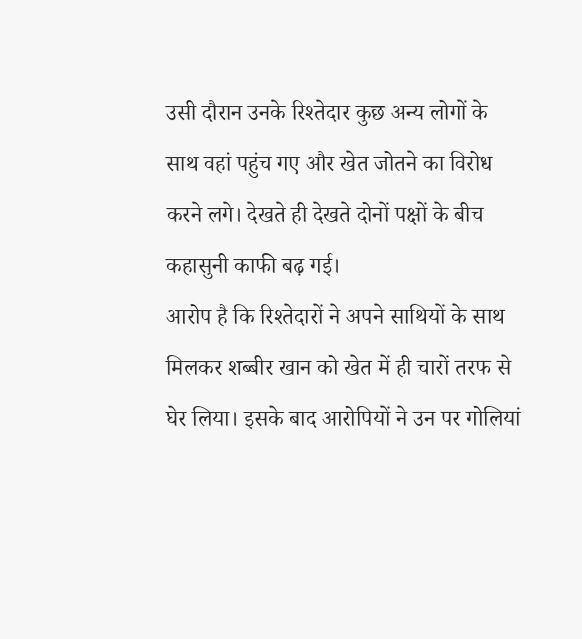उसी दौरान उनके रिश्तेदार कुछ अन्य लोगों के साथ वहां पहुंच गए और खेत जोतने का विरोध करने लगे। देखते ही देखते दोनों पक्षों के बीच कहासुनी काफी बढ़ गई।
आरोप है कि रिश्तेदारों ने अपने साथियों के साथ मिलकर शब्बीर खान को खेत में ही चारों तरफ से घेर लिया। इसके बाद आरोपियों ने उन पर गोलियां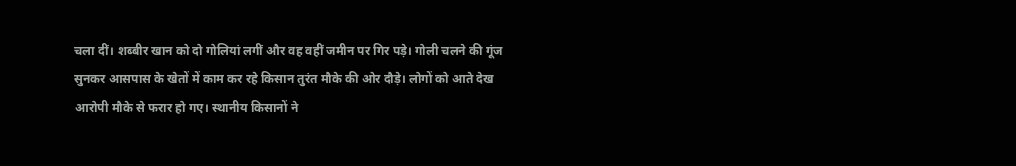चला दीं। शब्बीर खान को दो गोलियां लगीं और वह वहीं जमीन पर गिर पड़े। गोली चलने की गूंज सुनकर आसपास के खेतों में काम कर रहे किसान तुरंत मौके की ओर दौड़े। लोगों को आते देख आरोपी मौके से फरार हो गए। स्थानीय किसानों ने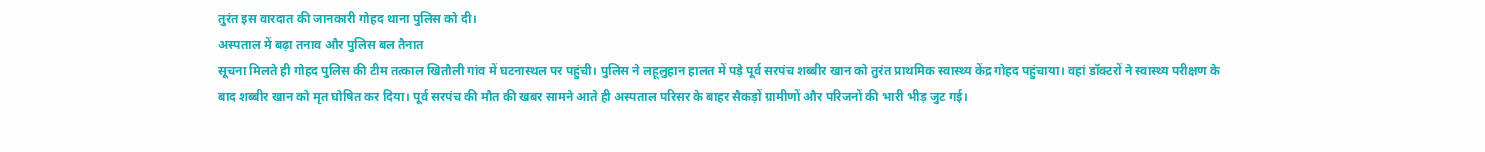तुरंत इस वारदात की जानकारी गोहद थाना पुलिस को दी।
अस्पताल में बढ़ा तनाव और पुलिस बल तैनात
सूचना मिलते ही गोहद पुलिस की टीम तत्काल खितौली गांव में घटनास्थल पर पहुंची। पुलिस ने लहूलुहान हालत में पड़े पूर्व सरपंच शब्बीर खान को तुरंत प्राथमिक स्वास्थ्य केंद्र गोहद पहुंचाया। वहां डॉक्टरों ने स्वास्थ्य परीक्षण के बाद शब्बीर खान को मृत घोषित कर दिया। पूर्व सरपंच की मौत की खबर सामने आते ही अस्पताल परिसर के बाहर सैकड़ों ग्रामीणों और परिजनों की भारी भीड़ जुट गई।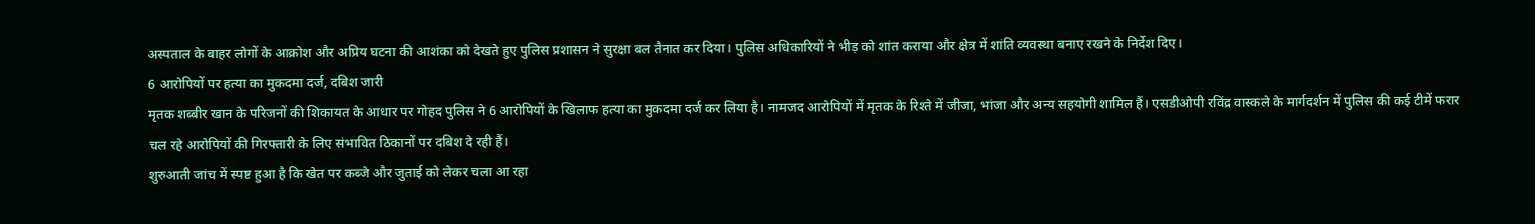अस्पताल के बाहर लोगों के आक्रोश और अप्रिय घटना की आशंका को देखते हुए पुलिस प्रशासन ने सुरक्षा बल तैनात कर दिया। पुलिस अधिकारियों ने भीड़ को शांत कराया और क्षेत्र में शांति व्यवस्था बनाए रखने के निर्देश दिए।
6 आरोपियों पर हत्या का मुकदमा दर्ज, दबिश जारी
मृतक शब्बीर खान के परिजनों की शिकायत के आधार पर गोहद पुलिस ने 6 आरोपियों के खिलाफ हत्या का मुकदमा दर्ज कर लिया है। नामजद आरोपियों में मृतक के रिश्ते में जीजा, भांजा और अन्य सहयोगी शामिल हैं। एसडीओपी रविंद्र वास्कले के मार्गदर्शन में पुलिस की कई टीमें फरार चल रहे आरोपियों की गिरफ्तारी के लिए संभावित ठिकानों पर दबिश दे रही हैं।
शुरुआती जांच में स्पष्ट हुआ है कि खेत पर कब्जे और जुताई को लेकर चला आ रहा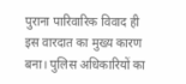पुराना पारिवारिक विवाद ही इस वारदात का मुख्य कारण बना। पुलिस अधिकारियों का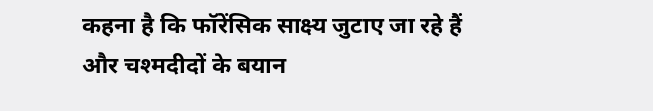कहना है कि फॉरेंसिक साक्ष्य जुटाए जा रहे हैं और चश्मदीदों के बयान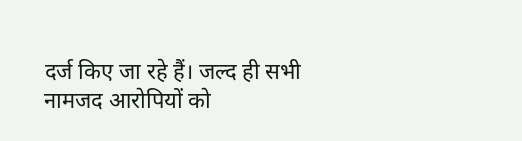दर्ज किए जा रहे हैं। जल्द ही सभी नामजद आरोपियों को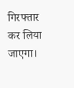गिरफ्तार कर लिया जाएगा।